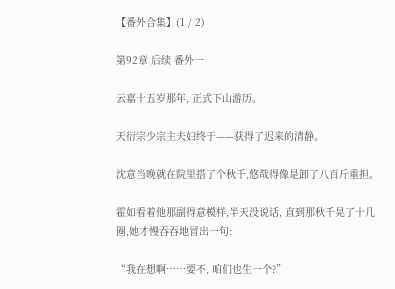【番外合集】(1 / 2)

第92章 后续 番外一

云嘉十五岁那年, 正式下山游历。

天衍宗少宗主夫妇终于——获得了迟来的清静。

沈意当晚就在院里搭了个秋千,悠哉得像是卸了八百斤重担。

霍如看着他那副得意模样,半天没说话, 直到那秋千晃了十几圈,她才慢吞吞地冒出一句:

“我在想啊……要不, 咱们也生一个?”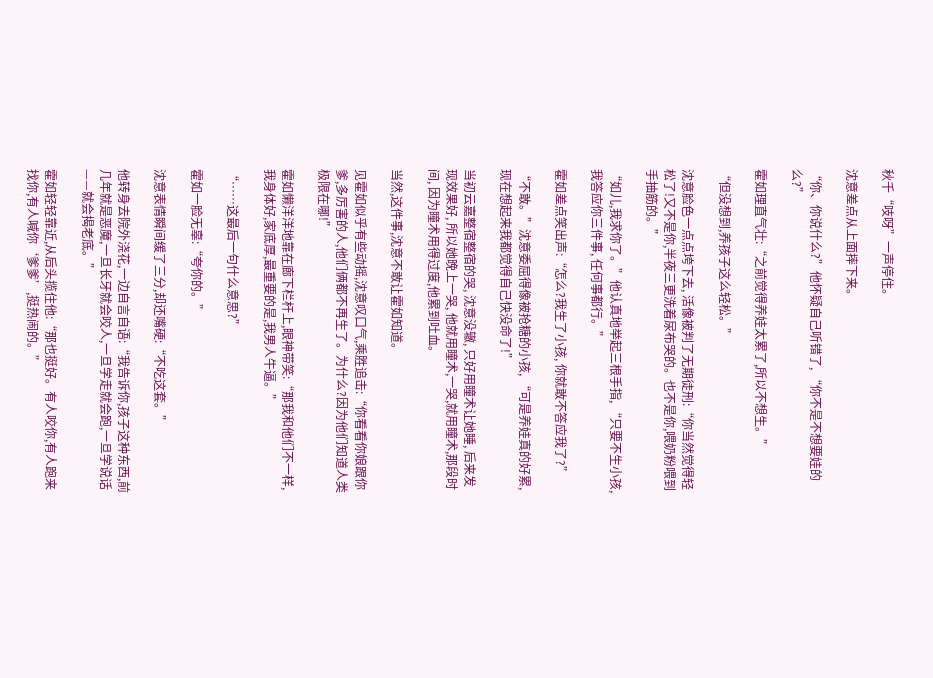秋千“吱呀”一声停住。

沈意差点从上面摔下来。

“你、你说什么?”他怀疑自己听错了, “你不是不想要娃的么?”

霍如理直气壮:“之前觉得养娃太累了,所以不想生。”

“但没想到,养孩子这么轻松。”

沈意脸色一点点垮下去, 活像被判了无期徒刑:“你当然觉得轻松了!又不是你,半夜三更洗着尿布哭的。也不是你,喂奶粉喂到手抽筋的。”

“如儿,我求你了。”他认真地举起三根手指, “只要不生小孩,我答应你三件事, 任何事都行。”

霍如差点笑出声:“怎么?我生了小孩, 你就敢不答应我了?”

“不敢。”沈意委屈得像被抢糖的小孩, “可是养娃真的好累,现在想起来我都觉得自己快没命了!”

当初云嘉整宿整宿的哭, 沈意没辙, 只好用瞳术让她睡, 后来发现效果好, 所以她晚上一哭, 他就用瞳术,一哭,就用瞳术,那段时间, 因为瞳术用得过度,他累到吐血。

当然,这件事,沈意不敢让霍如知道。

见霍如似乎有些动摇,沈意叹口气,乘胜追击:“你看看你娘跟你爹,多厉害的人,他们俩都不再生了。为什么?因为他们知道人类极限在哪!”

霍如懒洋洋地靠在廊下栏杆上,眼神带笑:“那我和他们不一样,我身体好,家底厚,最重要的是,我男人牛逼。”

“……这最后一句什么意思?”

霍如一脸无辜:“夸你的。”

沈意表情瞬间缓了三分,却还嘴硬:“不吃这套。”

他转身去院外浇花,一边自言自语:“我告诉你,孩子这种东西,前几年就是恶魔,一旦长牙就会咬人,一旦学走就会跑,一旦学说话——就会揭老底。”

霍如轻轻靠近,从后头揽住他:“那也挺好。有人咬你,有人跑来找你,有人喊你‘爹爹’,挺热闹的。”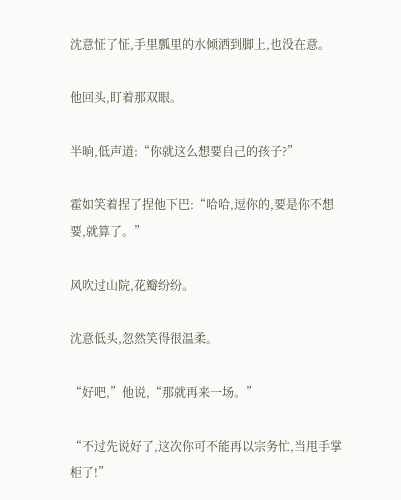沈意怔了怔,手里瓢里的水倾洒到脚上,也没在意。

他回头,盯着那双眼。

半晌,低声道:“你就这么想要自己的孩子?”

霍如笑着捏了捏他下巴:“哈哈,逗你的,要是你不想要,就算了。”

风吹过山院,花瓣纷纷。

沈意低头,忽然笑得很温柔。

“好吧,”他说,“那就再来一场。”

“不过先说好了,这次你可不能再以宗务忙,当甩手掌柜了!”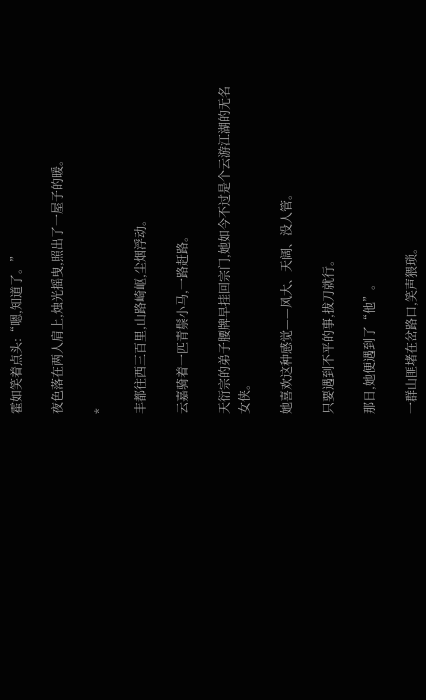霍如笑着点头:“嗯,知道了。”

夜色落在两人肩上,烛光摇曳,照出了一屋子的暖。

*

丰都往西三百里,山路崎岖,尘烟浮动。

云嘉骑着一匹青鬃小马,一路赶路。

天衍宗的弟子腰牌早挂回宗门,她如今不过是个云游江湖的无名女侠。

她喜欢这种感觉——风大、天阔、没人管。

只要遇到不平的事,拔刀就行。

那日,她便遇到了“他”。

一群山匪堵在岔路口,笑声猥琐。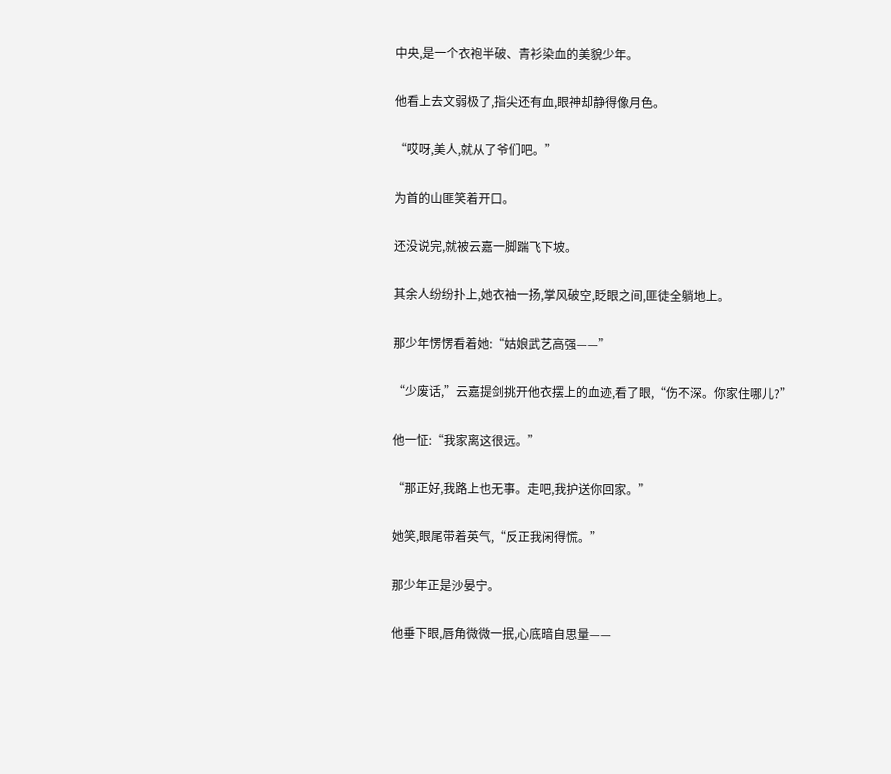中央,是一个衣袍半破、青衫染血的美貌少年。

他看上去文弱极了,指尖还有血,眼神却静得像月色。

“哎呀,美人,就从了爷们吧。”

为首的山匪笑着开口。

还没说完,就被云嘉一脚踹飞下坡。

其余人纷纷扑上,她衣袖一扬,掌风破空,眨眼之间,匪徒全躺地上。

那少年愣愣看着她:“姑娘武艺高强——”

“少废话,”云嘉提剑挑开他衣摆上的血迹,看了眼,“伤不深。你家住哪儿?”

他一怔:“我家离这很远。”

“那正好,我路上也无事。走吧,我护送你回家。”

她笑,眼尾带着英气,“反正我闲得慌。”

那少年正是沙晏宁。

他垂下眼,唇角微微一抿,心底暗自思量——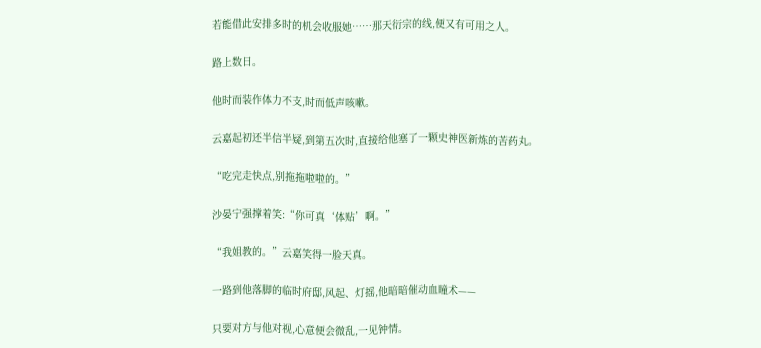若能借此安排多时的机会收服她……那天衍宗的线,便又有可用之人。

路上数日。

他时而装作体力不支,时而低声咳嗽。

云嘉起初还半信半疑,到第五次时,直接给他塞了一颗史神医新炼的苦药丸。

“吃完走快点,别拖拖啦啦的。”

沙晏宁强撑着笑:“你可真‘体贴’啊。”

“我姐教的。”云嘉笑得一脸天真。

一路到他落脚的临时府邸,风起、灯摇,他暗暗催动血瞳术——

只要对方与他对视,心意便会微乱,一见钟情。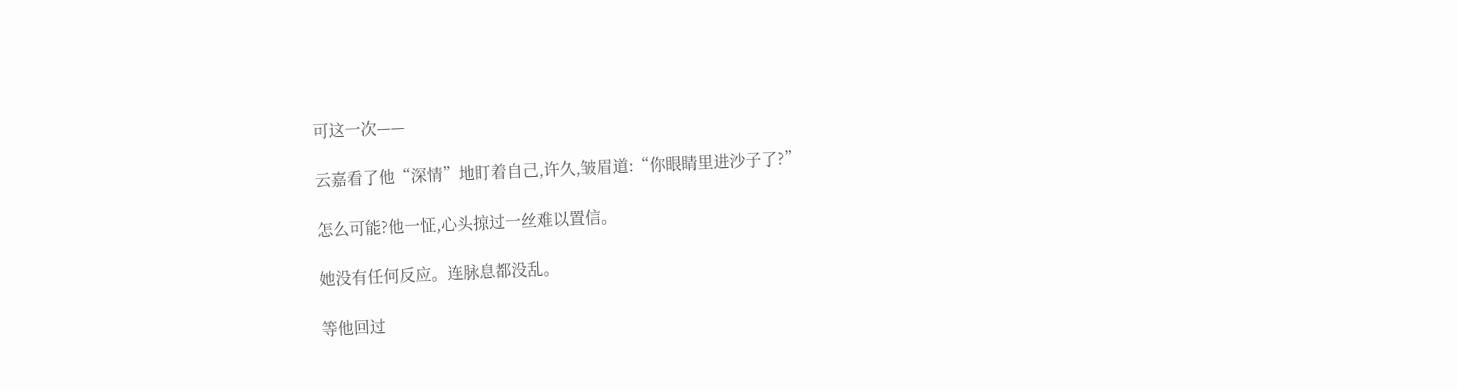可这一次——

云嘉看了他“深情”地盯着自己,许久,皱眉道:“你眼睛里进沙子了?”

怎么可能?他一怔,心头掠过一丝难以置信。

她没有任何反应。连脉息都没乱。

等他回过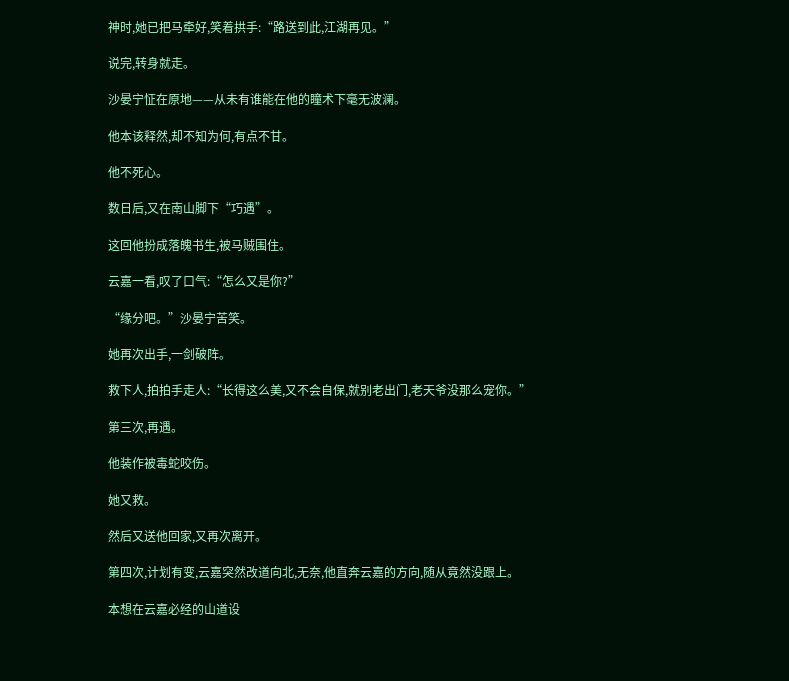神时,她已把马牵好,笑着拱手:“路送到此,江湖再见。”

说完,转身就走。

沙晏宁怔在原地——从未有谁能在他的瞳术下毫无波澜。

他本该释然,却不知为何,有点不甘。

他不死心。

数日后,又在南山脚下“巧遇”。

这回他扮成落魄书生,被马贼围住。

云嘉一看,叹了口气:“怎么又是你?”

“缘分吧。”沙晏宁苦笑。

她再次出手,一剑破阵。

救下人,拍拍手走人:“长得这么美,又不会自保,就别老出门,老天爷没那么宠你。”

第三次,再遇。

他装作被毒蛇咬伤。

她又救。

然后又送他回家,又再次离开。

第四次,计划有变,云嘉突然改道向北,无奈,他直奔云嘉的方向,随从竟然没跟上。

本想在云嘉必经的山道设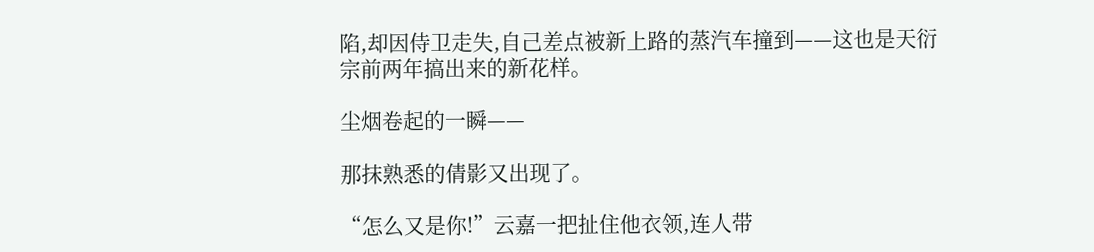陷,却因侍卫走失,自己差点被新上路的蒸汽车撞到——这也是天衍宗前两年搞出来的新花样。

尘烟卷起的一瞬——

那抹熟悉的倩影又出现了。

“怎么又是你!”云嘉一把扯住他衣领,连人带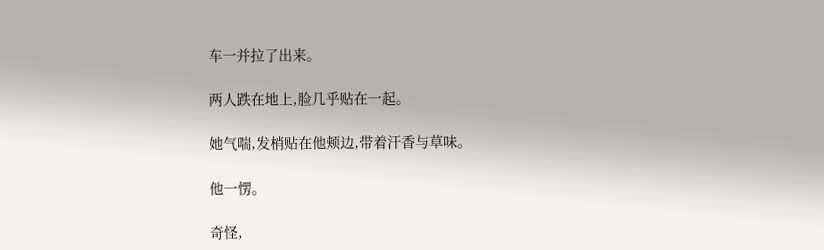车一并拉了出来。

两人跌在地上,脸几乎贴在一起。

她气喘,发梢贴在他颊边,带着汗香与草味。

他一愣。

奇怪,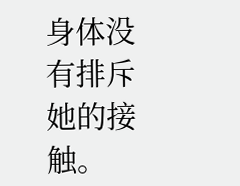身体没有排斥她的接触。